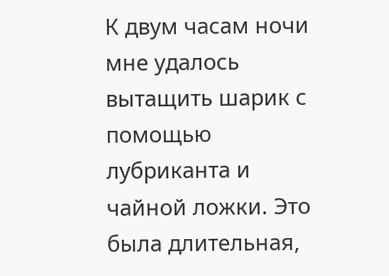К двум часам ночи мне удалось вытащить шарик с помощью лубриканта и чайной ложки. Это была длительная,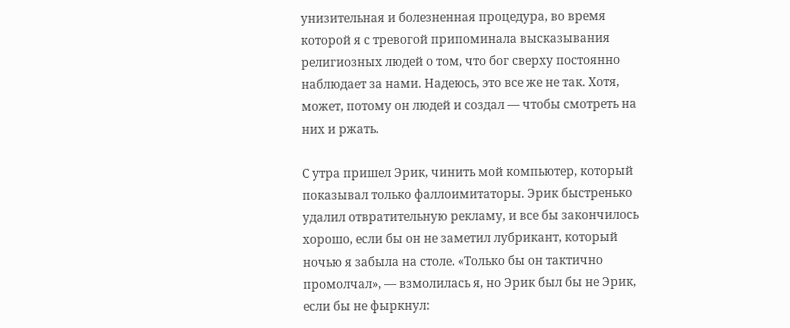унизительная и болезненная процедура, во время которой я с тревогой припоминала высказывания религиозных людей о том, что бог сверху постоянно наблюдает за нами. Надеюсь, это все же не так. Хотя, может, потому он людей и создал — чтобы смотреть на них и ржать.

С утра пришел Эрик, чинить мой компьютер, который показывал только фаллоимитаторы. Эрик быстренько удалил отвратительную рекламу, и все бы закончилось хорошо, если бы он не заметил лубрикант, который ночью я забыла на столе. «Только бы он тактично промолчал», — взмолилась я, но Эрик был бы не Эрик, если бы не фыркнул: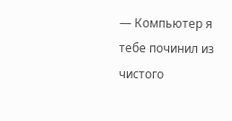— Компьютер я тебе починил из чистого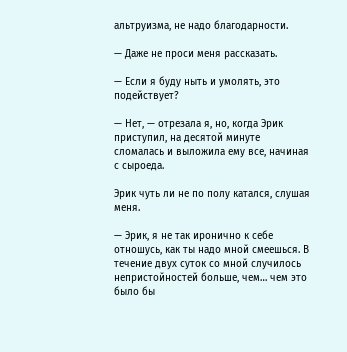альтруизма, не надо благодарности.

— Даже не проси меня рассказать.

— Если я буду ныть и умолять, это подействует?

— Нет, — отрезала я, но, когда Эрик приступил, на десятой минуте сломалась и выложила ему все, начиная с сыроеда.

Эрик чуть ли не по полу катался, слушая меня.

— Эрик, я не так иронично к себе отношусь, как ты надо мной смеешься. В течение двух суток со мной случилось непристойностей больше, чем… чем это было бы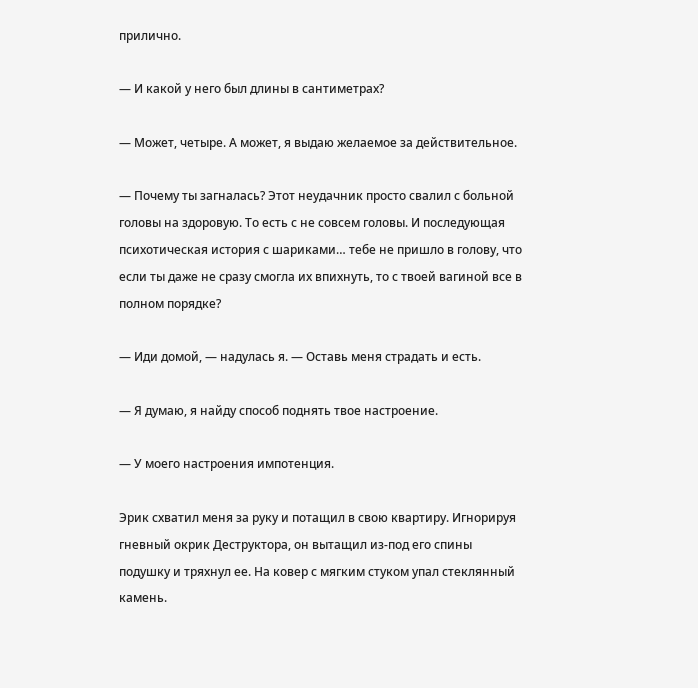прилично.

— И какой у него был длины в сантиметрах?

— Может, четыре. А может, я выдаю желаемое за действительное.

— Почему ты загналась? Этот неудачник просто свалил с больной головы на здоровую. То есть с не совсем головы. И последующая психотическая история с шариками… тебе не пришло в голову, что если ты даже не сразу смогла их впихнуть, то с твоей вагиной все в полном порядке?

— Иди домой, — надулась я. — Оставь меня страдать и есть.

— Я думаю, я найду способ поднять твое настроение.

— У моего настроения импотенция.

Эрик схватил меня за руку и потащил в свою квартиру. Игнорируя гневный окрик Деструктора, он вытащил из-под его спины подушку и тряхнул ее. На ковер с мягким стуком упал стеклянный камень.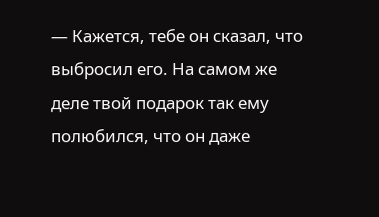— Кажется, тебе он сказал, что выбросил его. На самом же деле твой подарок так ему полюбился, что он даже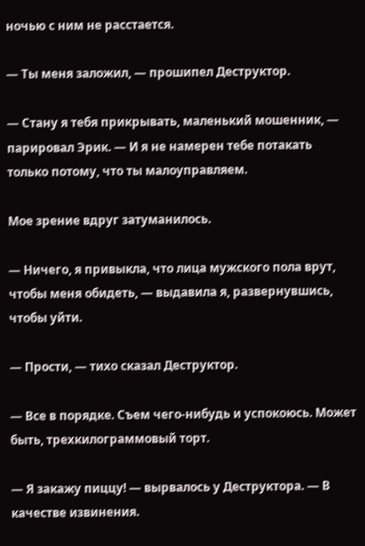ночью с ним не расстается.

— Ты меня заложил, — прошипел Деструктор.

— Стану я тебя прикрывать, маленький мошенник, — парировал Эрик. — И я не намерен тебе потакать только потому, что ты малоуправляем.

Мое зрение вдруг затуманилось.

— Ничего, я привыкла, что лица мужского пола врут, чтобы меня обидеть, — выдавила я, развернувшись, чтобы уйти.

— Прости, — тихо сказал Деструктор.

— Все в порядке. Съем чего-нибудь и успокоюсь. Может быть, трехкилограммовый торт.

— Я закажу пиццу! — вырвалось у Деструктора. — В качестве извинения.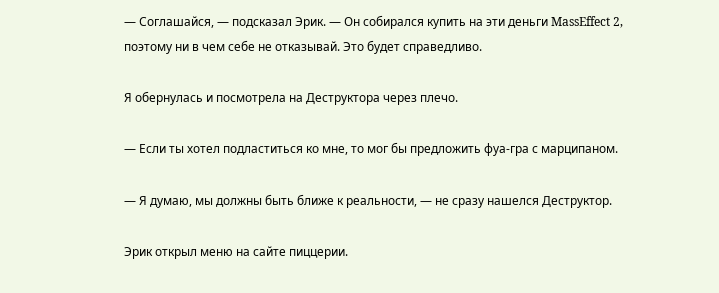— Соглашайся, — подсказал Эрик. — Он собирался купить на эти деньги MassEffect 2, поэтому ни в чем себе не отказывай. Это будет справедливо.

Я обернулась и посмотрела на Деструктора через плечо.

— Если ты хотел подластиться ко мне, то мог бы предложить фуа-гра с марципаном.

— Я думаю, мы должны быть ближе к реальности, — не сразу нашелся Деструктор.

Эрик открыл меню на сайте пиццерии.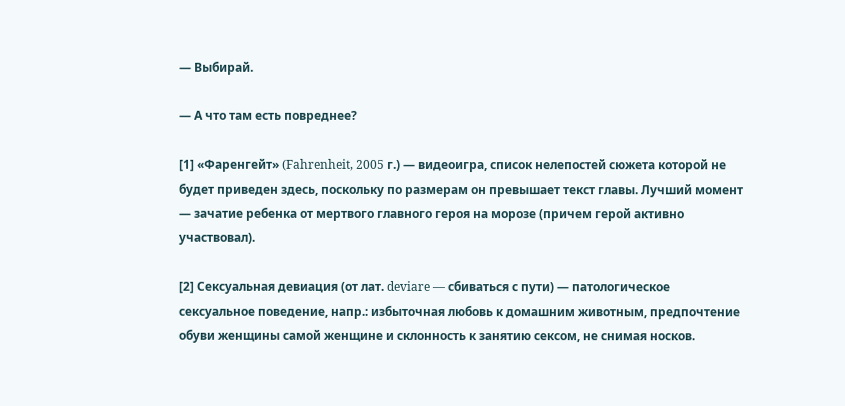— Выбирай.

— А что там есть повреднее?

[1] «Фаренгейт» (Fahrenheit, 2005 г.) — видеоигра, список нелепостей сюжета которой не будет приведен здесь, поскольку по размерам он превышает текст главы. Лучший момент — зачатие ребенка от мертвого главного героя на морозе (причем герой активно участвовал).

[2] Сексуальная девиация (от лат. deviare — сбиваться с пути) — патологическое сексуальное поведение, напр.: избыточная любовь к домашним животным, предпочтение обуви женщины самой женщине и склонность к занятию сексом, не снимая носков.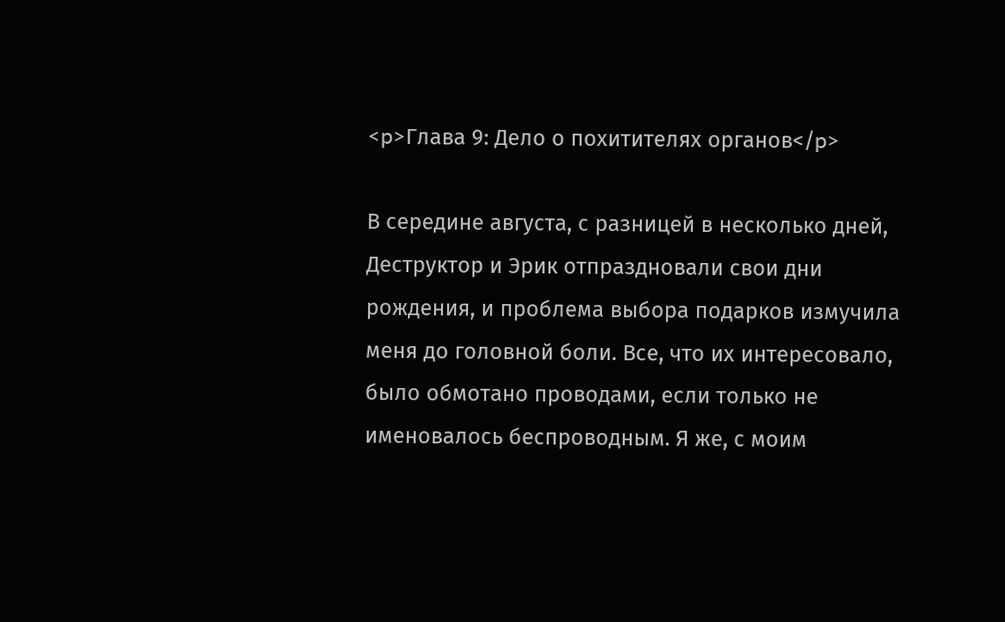<p>Глава 9: Дело о похитителях органов</p>

В середине августа, с разницей в несколько дней, Деструктор и Эрик отпраздновали свои дни рождения, и проблема выбора подарков измучила меня до головной боли. Все, что их интересовало, было обмотано проводами, если только не именовалось беспроводным. Я же, с моим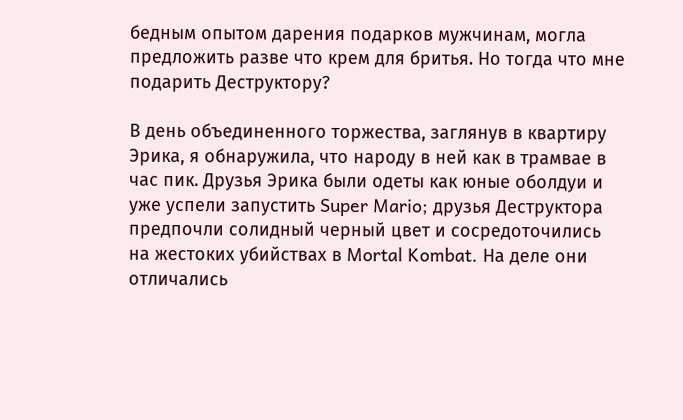бедным опытом дарения подарков мужчинам, могла предложить разве что крем для бритья. Но тогда что мне подарить Деструктору?

В день объединенного торжества, заглянув в квартиру Эрика, я обнаружила, что народу в ней как в трамвае в час пик. Друзья Эрика были одеты как юные оболдуи и уже успели запустить Super Mario; друзья Деструктора предпочли солидный черный цвет и сосредоточились на жестоких убийствах в Mortal Kombat. На деле они отличались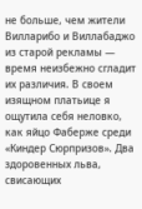не больше, чем жители Вилларибо и Виллабаджо из старой рекламы — время неизбежно сгладит их различия. В своем изящном платьице я ощутила себя неловко, как яйцо Фаберже среди «Киндер Сюрпризов». Два здоровенных льва, свисающих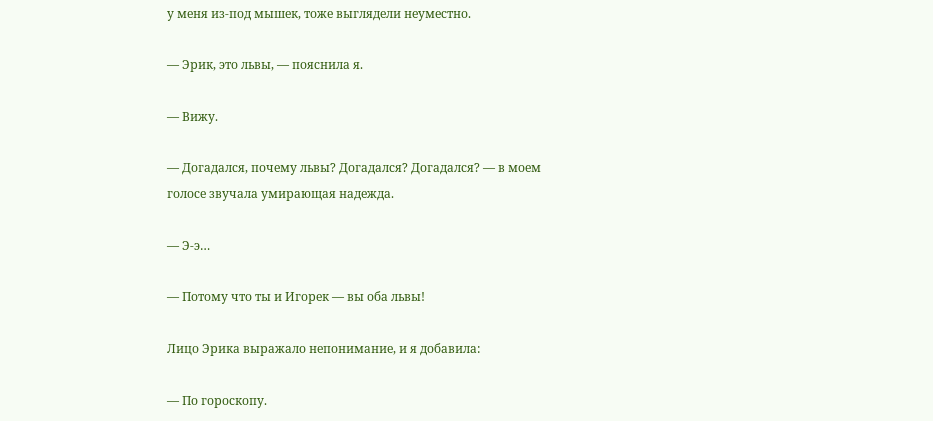у меня из-под мышек, тоже выглядели неуместно.

— Эрик, это львы, — пояснила я.

— Вижу.

— Догадался, почему львы? Догадался? Догадался? — в моем голосе звучала умирающая надежда.

— Э-э…

— Потому что ты и Игорек — вы оба львы!

Лицо Эрика выражало непонимание, и я добавила:

— По гороскопу.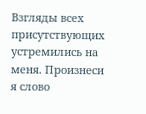Взгляды всех присутствующих устремились на меня. Произнеси я слово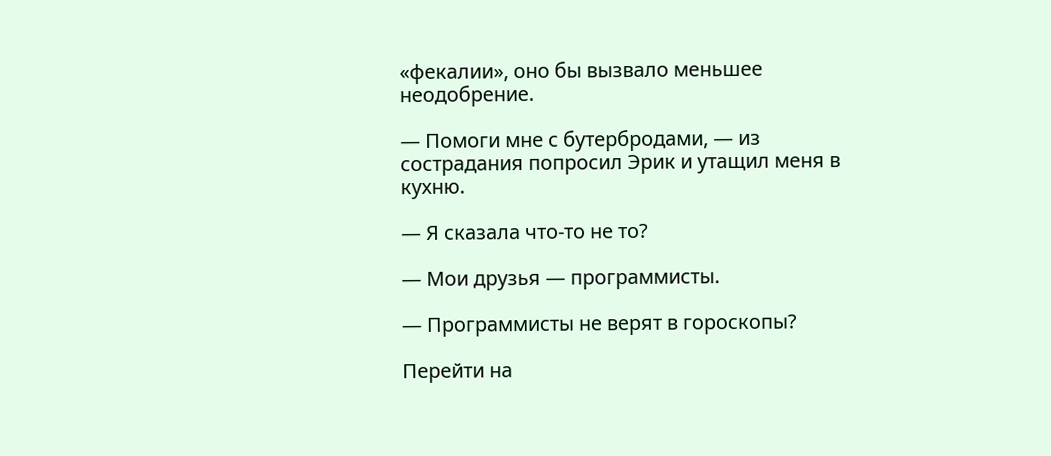«фекалии», оно бы вызвало меньшее неодобрение.

— Помоги мне с бутербродами, — из сострадания попросил Эрик и утащил меня в кухню.

— Я сказала что-то не то?

— Мои друзья — программисты.

— Программисты не верят в гороскопы?

Перейти на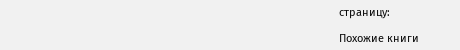страницу:

Похожие книги